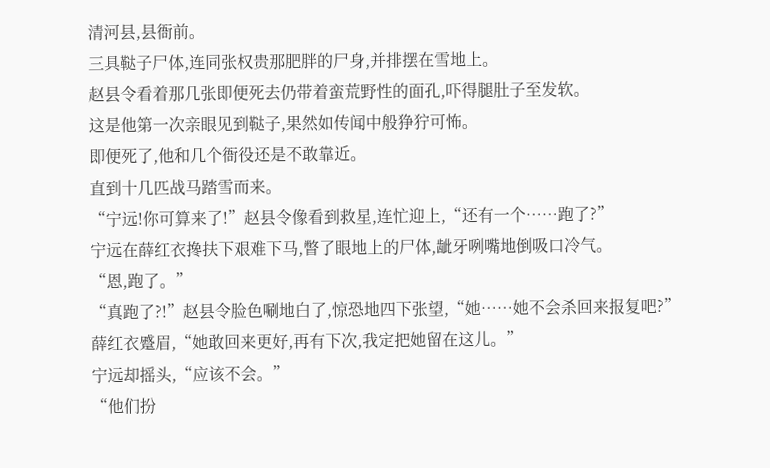清河县,县衙前。
三具鞑子尸体,连同张权贵那肥胖的尸身,并排摆在雪地上。
赵县令看着那几张即便死去仍带着蛮荒野性的面孔,吓得腿肚子至发软。
这是他第一次亲眼见到鞑子,果然如传闻中般狰狞可怖。
即便死了,他和几个衙役还是不敢靠近。
直到十几匹战马踏雪而来。
“宁远!你可算来了!”赵县令像看到救星,连忙迎上,“还有一个……跑了?”
宁远在薛红衣搀扶下艰难下马,瞥了眼地上的尸体,龇牙咧嘴地倒吸口冷气。
“恩,跑了。”
“真跑了?!”赵县令脸色唰地白了,惊恐地四下张望,“她……她不会杀回来报复吧?”
薛红衣蹙眉,“她敢回来更好,再有下次,我定把她留在这儿。”
宁远却摇头,“应该不会。”
“他们扮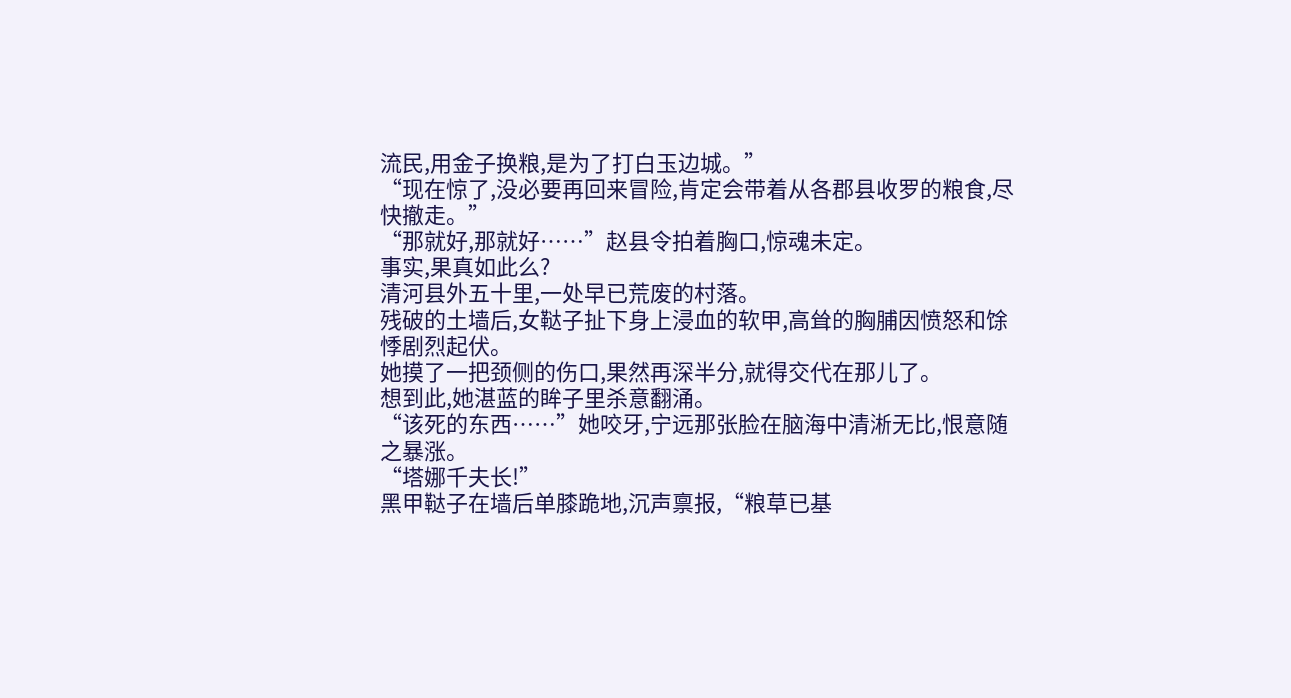流民,用金子换粮,是为了打白玉边城。”
“现在惊了,没必要再回来冒险,肯定会带着从各郡县收罗的粮食,尽快撤走。”
“那就好,那就好……”赵县令拍着胸口,惊魂未定。
事实,果真如此么?
清河县外五十里,一处早已荒废的村落。
残破的土墙后,女鞑子扯下身上浸血的软甲,高耸的胸脯因愤怒和馀悸剧烈起伏。
她摸了一把颈侧的伤口,果然再深半分,就得交代在那儿了。
想到此,她湛蓝的眸子里杀意翻涌。
“该死的东西……”她咬牙,宁远那张脸在脑海中清淅无比,恨意随之暴涨。
“塔娜千夫长!”
黑甲鞑子在墙后单膝跪地,沉声禀报,“粮草已基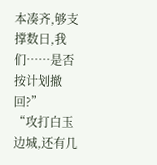本凑齐,够支撑数日,我们……是否按计划撤回?”
“攻打白玉边城,还有几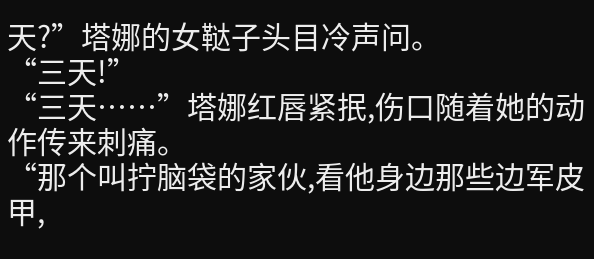天?”塔娜的女鞑子头目冷声问。
“三天!”
“三天……”塔娜红唇紧抿,伤口随着她的动作传来刺痛。
“那个叫拧脑袋的家伙,看他身边那些边军皮甲,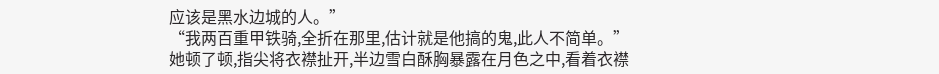应该是黑水边城的人。”
“我两百重甲铁骑,全折在那里,估计就是他搞的鬼,此人不简单。”
她顿了顿,指尖将衣襟扯开,半边雪白酥胸暴露在月色之中,看着衣襟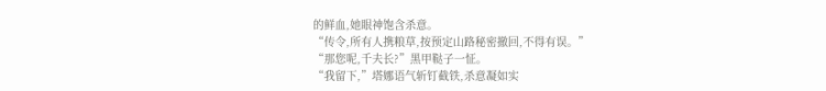的鲜血,她眼神饱含杀意。
“传令,所有人携粮草,按预定山路秘密撤回,不得有误。”
“那您呢,千夫长?”黑甲鞑子一怔。
“我留下,”塔娜语气斩钉截铁,杀意凝如实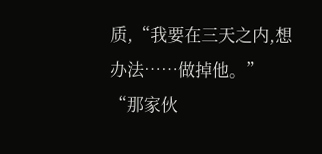质,“我要在三天之内,想办法……做掉他。”
“那家伙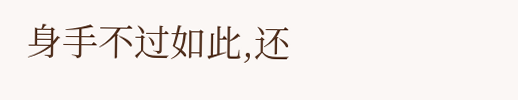身手不过如此,还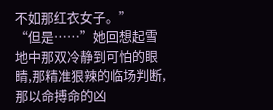不如那红衣女子。”
“但是……”她回想起雪地中那双冷静到可怕的眼睛,那精准狠辣的临场判断,那以命搏命的凶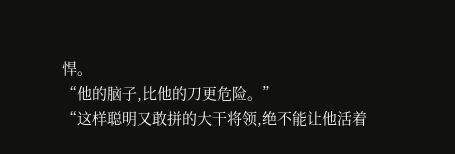悍。
“他的脑子,比他的刀更危险。”
“这样聪明又敢拼的大干将领,绝不能让他活着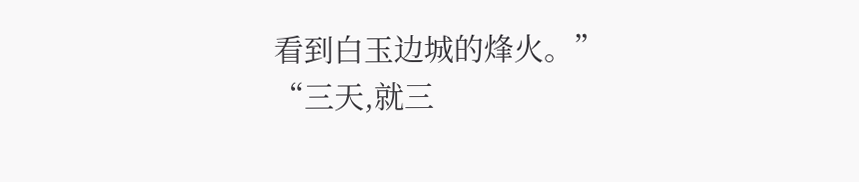看到白玉边城的烽火。”
“三天,就三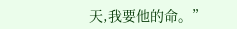天,我要他的命。”